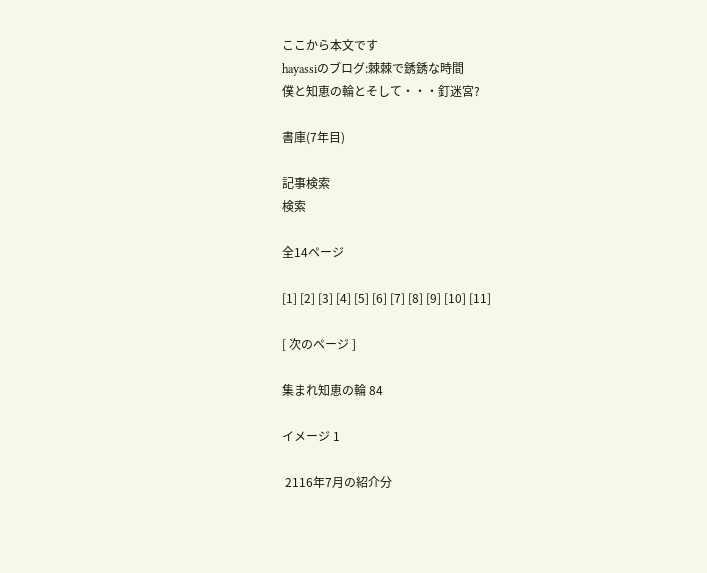ここから本文です
hayassiのブログ:棘棘で銹銹な時間
僕と知恵の輪とそして・・・釘迷宮?

書庫(7年目)

記事検索
検索

全14ページ

[1] [2] [3] [4] [5] [6] [7] [8] [9] [10] [11]

[ 次のページ ]

集まれ知恵の輪 84

イメージ 1

 2116年7月の紹介分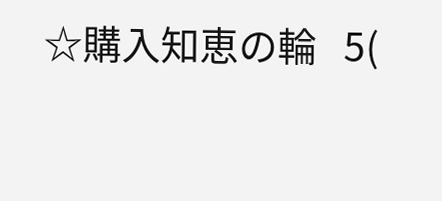☆購入知恵の輪   5(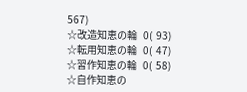567)
☆改造知恵の輪   0(  93)
☆転用知恵の輪   0(  47)
☆習作知恵の輪   0(  58)
☆自作知恵の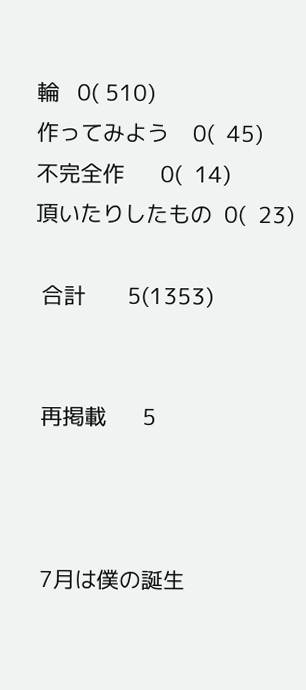輪   0( 510)
作ってみよう    0(  45)
不完全作      0(  14)
頂いたりしたもの  0(  23)

 合計       5(1353)


 再掲載      5



 7月は僕の誕生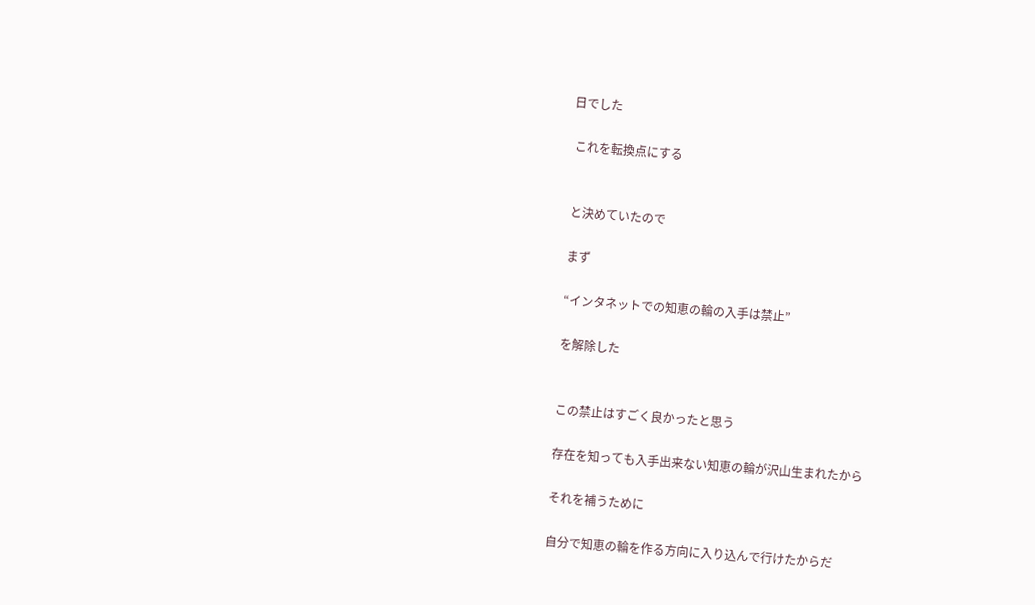日でした

 これを転換点にする


 と決めていたので

 まず

 “インタネットでの知恵の輪の入手は禁止”

 を解除した


 この禁止はすごく良かったと思う

 存在を知っても入手出来ない知恵の輪が沢山生まれたから

 それを補うために

 自分で知恵の輪を作る方向に入り込んで行けたからだ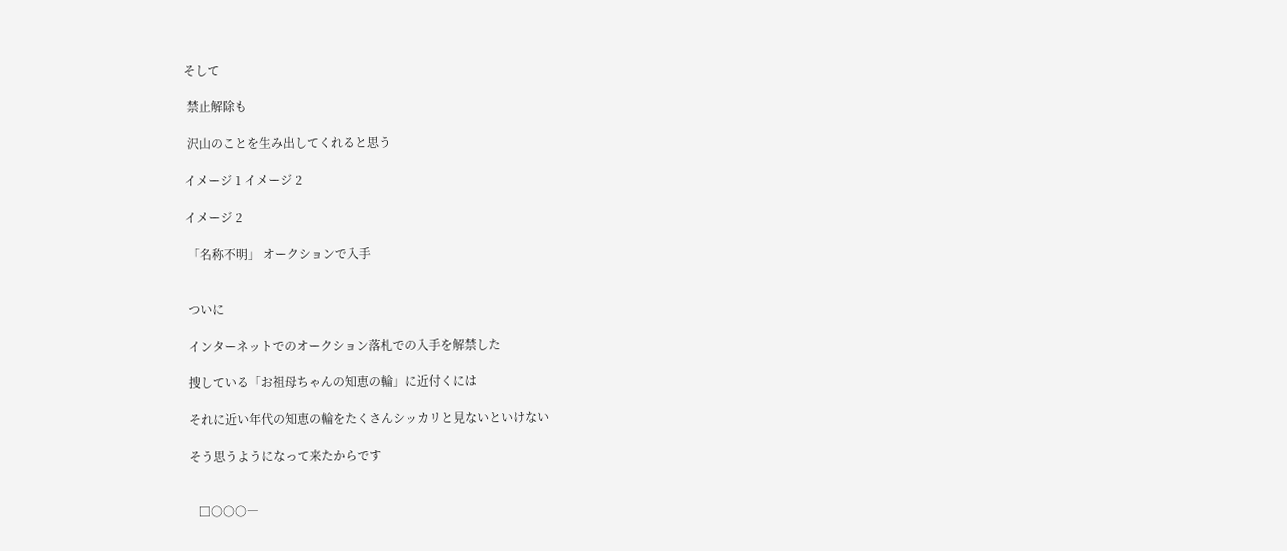そして

 禁止解除も

 沢山のことを生み出してくれると思う

イメージ 1 イメージ 2

イメージ 2

 「名称不明」 オークションで入手


 ついに

 インターネットでのオークション落札での入手を解禁した

 捜している「お祖母ちゃんの知恵の輪」に近付くには

 それに近い年代の知恵の輪をたくさんシッカリと見ないといけない

 そう思うようになって来たからです


    □○○○―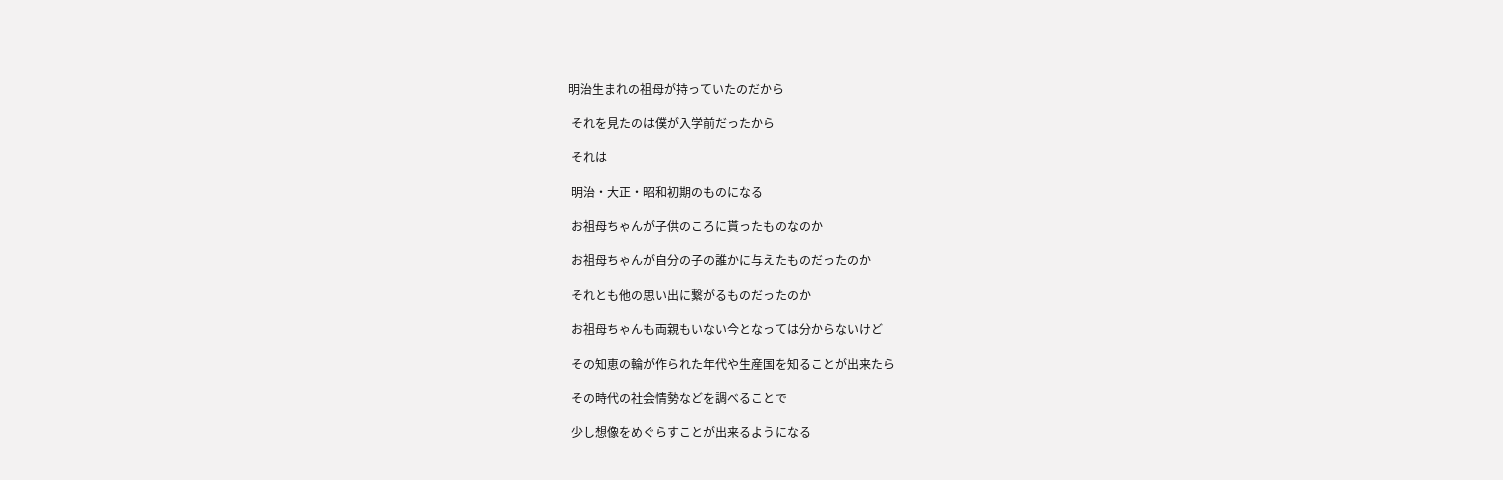明治生まれの祖母が持っていたのだから

 それを見たのは僕が入学前だったから

 それは

 明治・大正・昭和初期のものになる

 お祖母ちゃんが子供のころに貰ったものなのか

 お祖母ちゃんが自分の子の誰かに与えたものだったのか

 それとも他の思い出に繋がるものだったのか

 お祖母ちゃんも両親もいない今となっては分からないけど

 その知恵の輪が作られた年代や生産国を知ることが出来たら

 その時代の社会情勢などを調べることで

 少し想像をめぐらすことが出来るようになる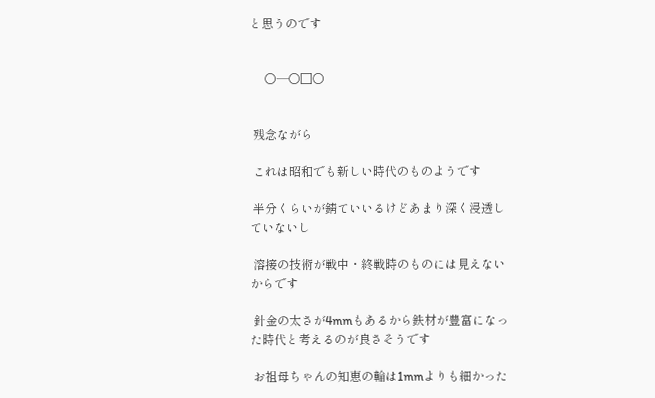と思うのです


     ○―○□○


 残念ながら

 これは昭和でも新しい時代のものようです

 半分くらいが錆ていいるけどあまり深く浸透していないし

 溶接の技術が戦中・終戦時のものには見えないからです

 針金の太さが4mmもあるから鉄材が豊富になった時代と考えるのが良さそうです

 お祖母ちゃんの知恵の輪は1mmよりも細かった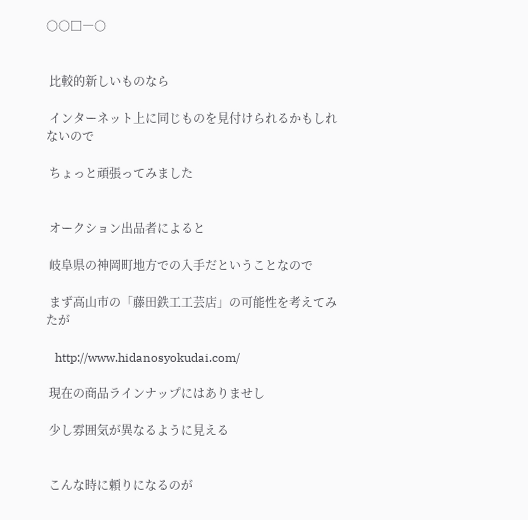○○□―○


 比較的新しいものなら

 インターネット上に同じものを見付けられるかもしれないので

 ちょっと頑張ってみました


 オークション出品者によると

 岐阜県の神岡町地方での入手だということなので

 まず高山市の「藤田鉄工工芸店」の可能性を考えてみたが

   http://www.hidanosyokudai.com/

 現在の商品ラインナップにはありませし

 少し雰囲気が異なるように見える


 こんな時に頼りになるのが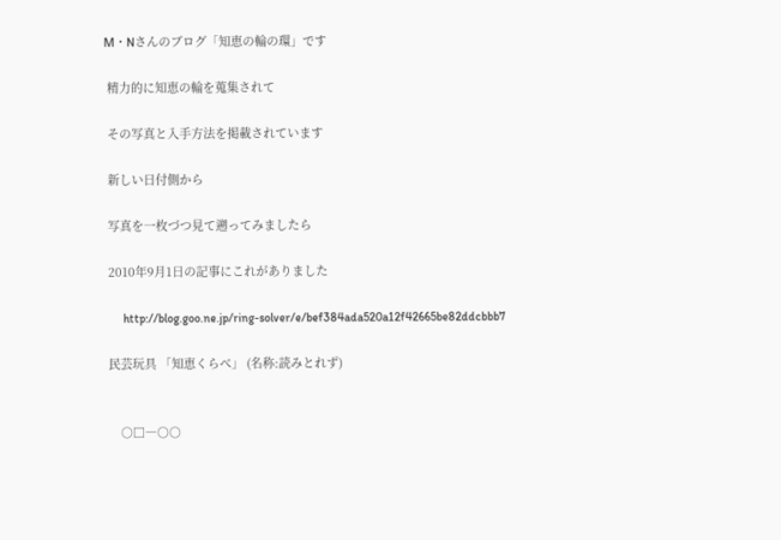М・Nさんのブログ「知恵の輪の環」です

 精力的に知恵の輪を蒐集されて

 その写真と入手方法を掲載されています

 新しい日付側から

 写真を一枚づつ見て遡ってみましたら

 2010年9月1日の記事にこれがありました

      http://blog.goo.ne.jp/ring-solver/e/bef384ada520a12f42665be82ddcbbb7

 民芸玩具 「知恵くらべ」 (名称:読みとれず)


     ○□―○○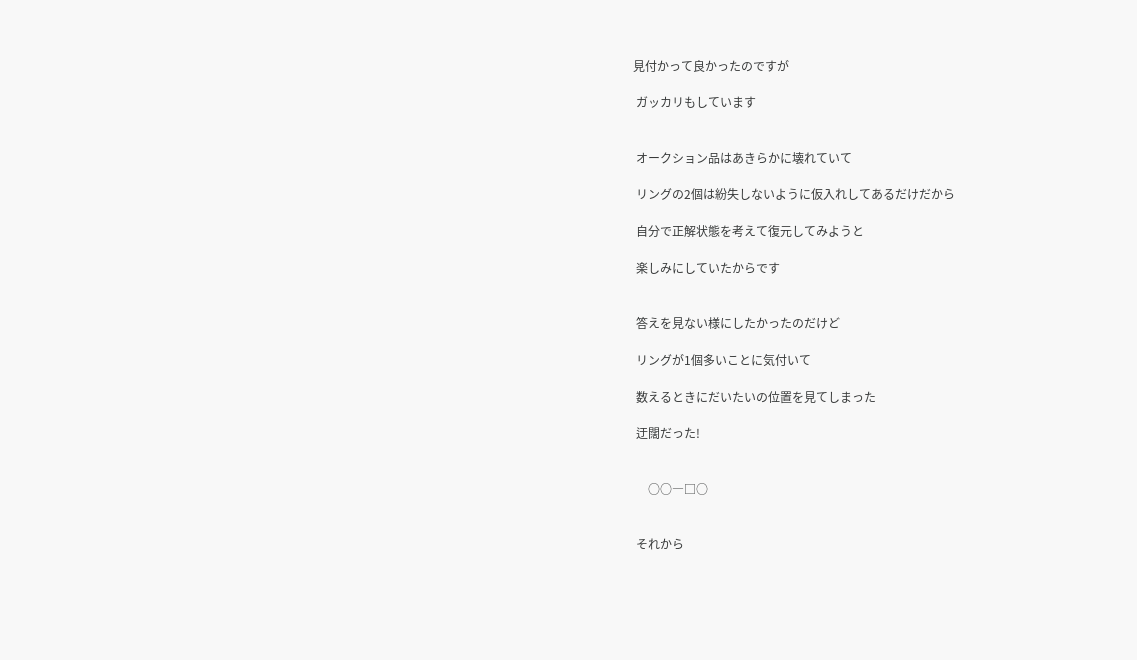見付かって良かったのですが

 ガッカリもしています


 オークション品はあきらかに壊れていて

 リングの2個は紛失しないように仮入れしてあるだけだから

 自分で正解状態を考えて復元してみようと

 楽しみにしていたからです


 答えを見ない様にしたかったのだけど

 リングが1個多いことに気付いて

 数えるときにだいたいの位置を見てしまった

 迂闊だった!


     ○○―□○


 それから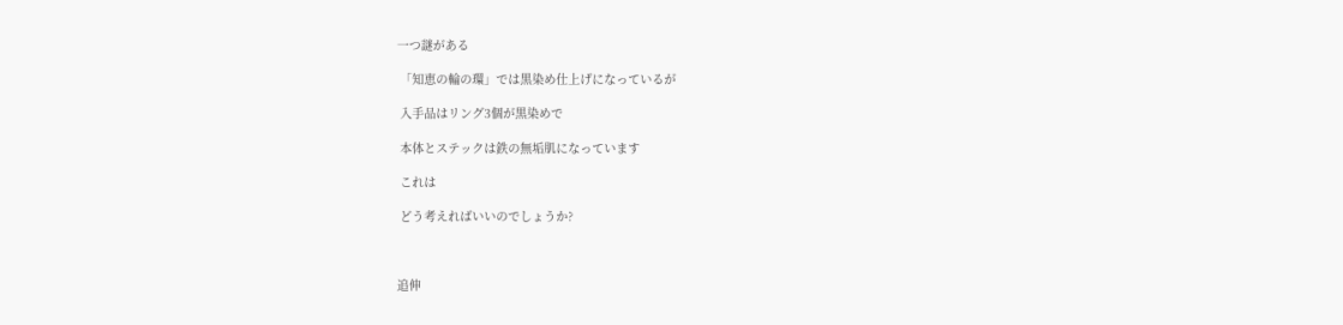一つ謎がある

 「知恵の輪の環」では黒染め仕上げになっているが

 入手品はリング3個が黒染めで

 本体とステックは鉄の無垢肌になっています

 これは

 どう考えればいいのでしょうか?



追伸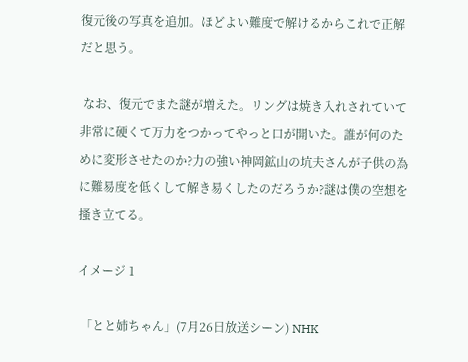復元後の写真を追加。ほどよい難度で解けるからこれで正解だと思う。

 なお、復元でまた謎が増えた。リングは焼き入れされていて非常に硬くて万力をつかってやっと口が開いた。誰が何のために変形させたのか?力の強い神岡鉱山の坑夫さんが子供の為に難易度を低くして解き易くしたのだろうか?謎は僕の空想を搔き立てる。

イメージ 1

 「とと姉ちゃん」(7月26日放送シーン) NHK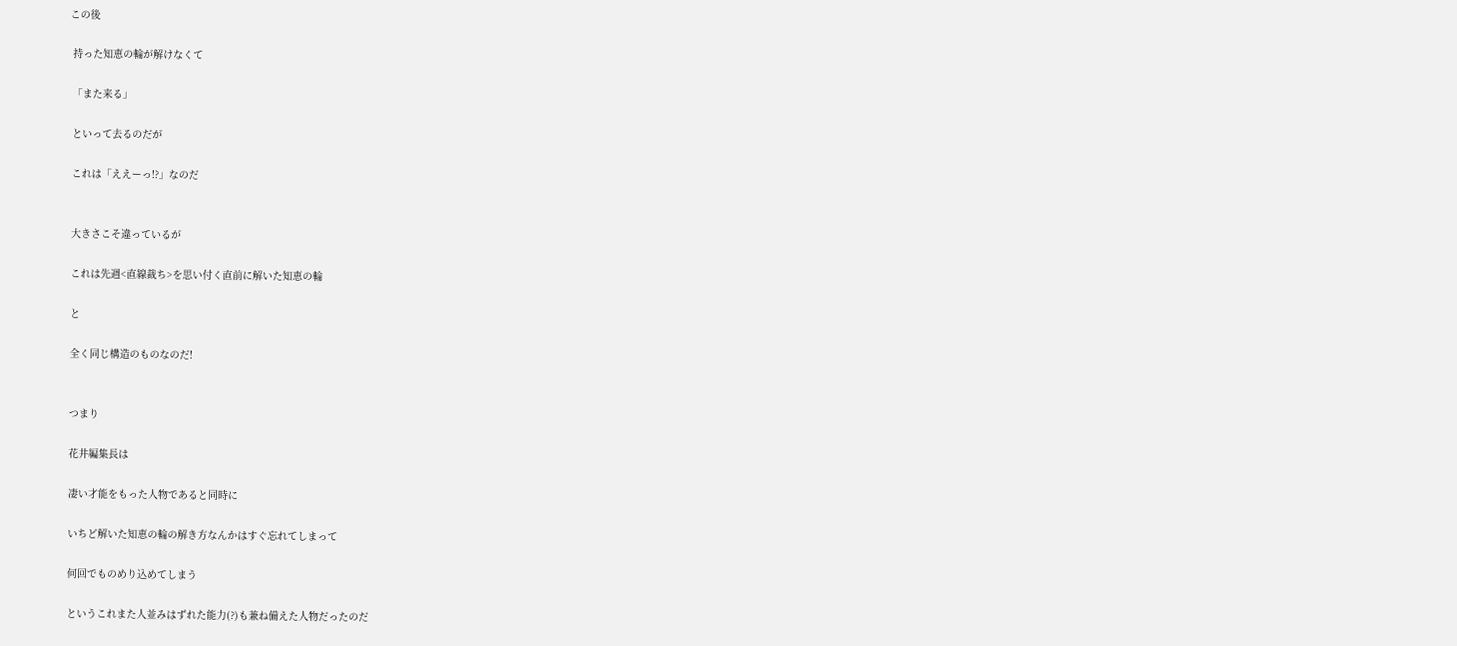この後

 持った知恵の輪が解けなくて

 「また来る」

 といって去るのだが

 これは「ええーっ!?」なのだ


 大きさこそ違っているが

 これは先週<直線裁ち>を思い付く直前に解いた知恵の輪

 と

 全く同じ構造のものなのだ!


 つまり

 花井編集長は

 凄い才能をもった人物であると同時に

 いちど解いた知恵の輪の解き方なんかはすぐ忘れてしまって

 何回でものめり込めてしまう

 というこれまた人並みはずれた能力(?)も兼ね備えた人物だったのだ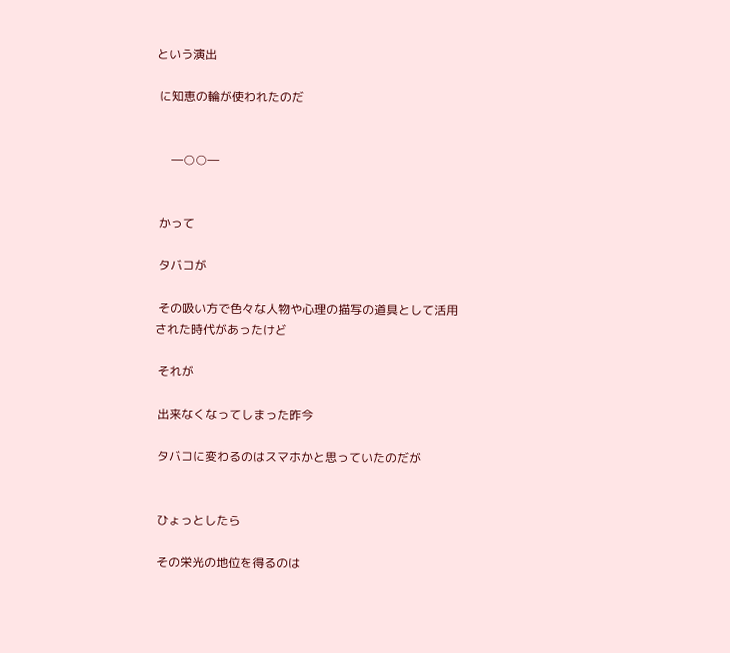という演出

 に知恵の輪が使われたのだ


     ―○○―


 かって

 タバコが

 その吸い方で色々な人物や心理の描写の道具として活用された時代があったけど

 それが

 出来なくなってしまった昨今

 タバコに変わるのはスマホかと思っていたのだが


 ひょっとしたら

 その栄光の地位を得るのは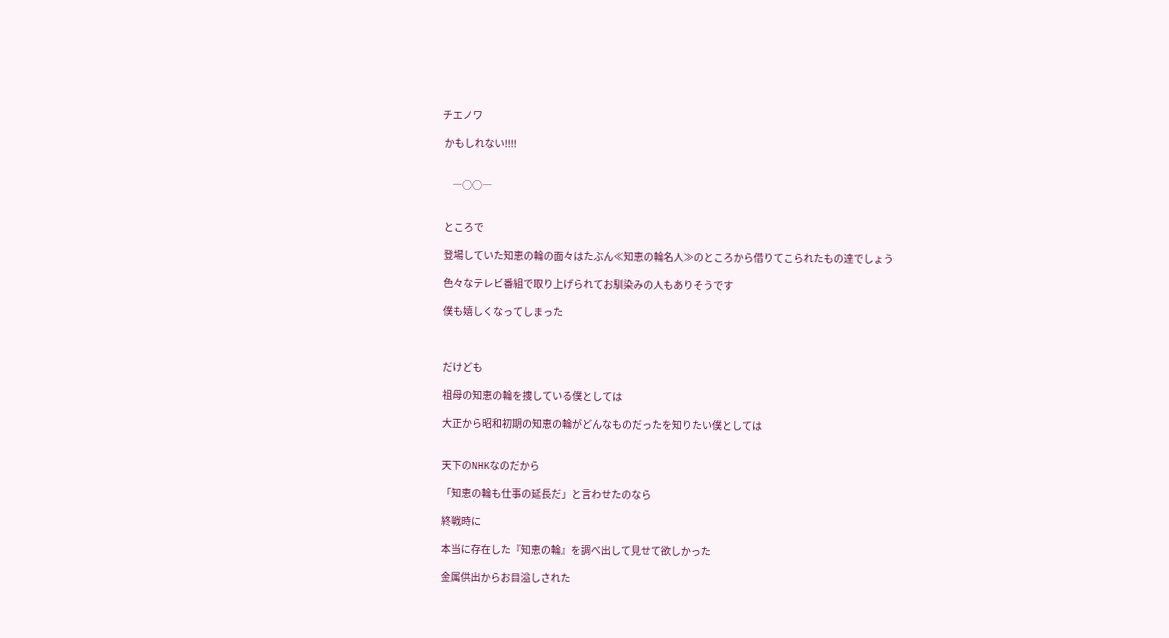チエノワ

 かもしれない!!!!


     ―○○―


 ところで

 登場していた知恵の輪の面々はたぶん≪知恵の輪名人≫のところから借りてこられたもの達でしょう

 色々なテレビ番組で取り上げられてお馴染みの人もありそうです

 僕も嬉しくなってしまった



 だけども

 祖母の知恵の輪を捜している僕としては

 大正から昭和初期の知恵の輪がどんなものだったを知りたい僕としては


 天下のNHKなのだから

 「知恵の輪も仕事の延長だ」と言わせたのなら

 終戦時に

 本当に存在した『知恵の輪』を調べ出して見せて欲しかった

 金属供出からお目溢しされた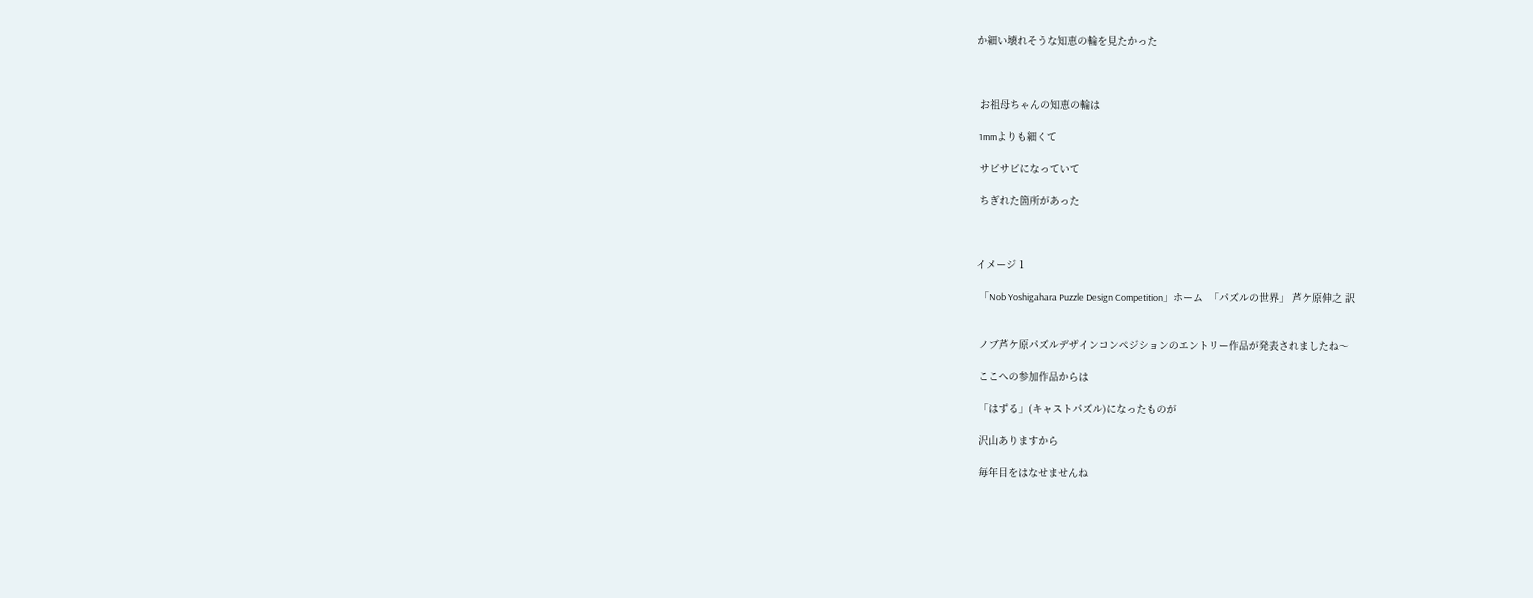か細い壊れそうな知恵の輪を見たかった



 お祖母ちゃんの知恵の輪は

 1mmよりも細くて

 サビサビになっていて

 ちぎれた箇所があった



イメージ 1

 「Nob Yoshigahara Puzzle Design Competition」ホーム  「パズルの世界」 芦ケ原伸之 訳


 ノブ芦ケ原パズルデザインコンペジションのエントリー作品が発表されましたね〜

 ここへの参加作品からは

 「はずる」(キャストパズル)になったものが

 沢山ありますから

 毎年目をはなせませんね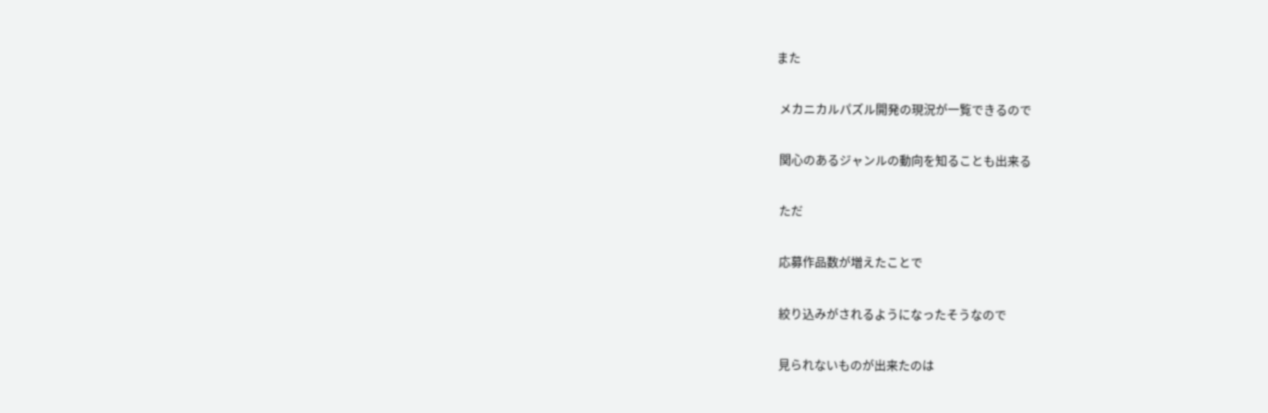また

 メカニカルパズル開発の現況が一覧できるので

 関心のあるジャンルの動向を知ることも出来る

 ただ

 応募作品数が増えたことで

 絞り込みがされるようになったそうなので

 見られないものが出来たのは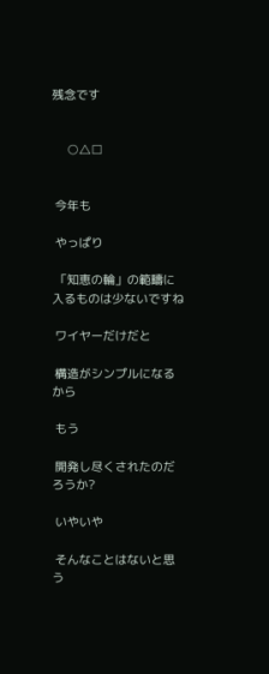残念です


     ○△□


 今年も

 やっぱり

 「知恵の輪」の範疇に入るものは少ないですね

 ワイヤーだけだと

 構造がシンプルになるから

 もう

 開発し尽くされたのだろうか?

 いやいや

 そんなことはないと思う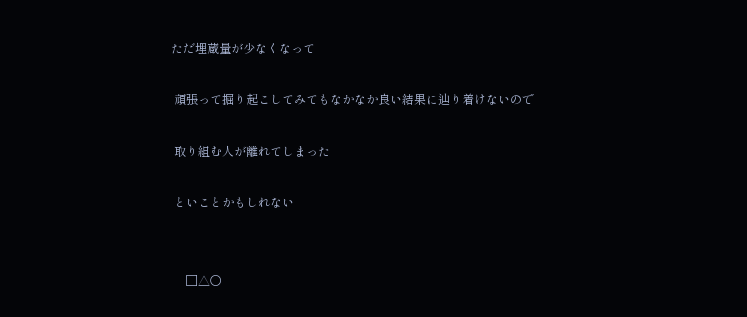ただ埋蔵量が少なくなって

 頑張って掘り起こしてみてもなかなか良い結果に辿り着けないので

 取り組む人が離れてしまった

 といことかもしれない


     □△○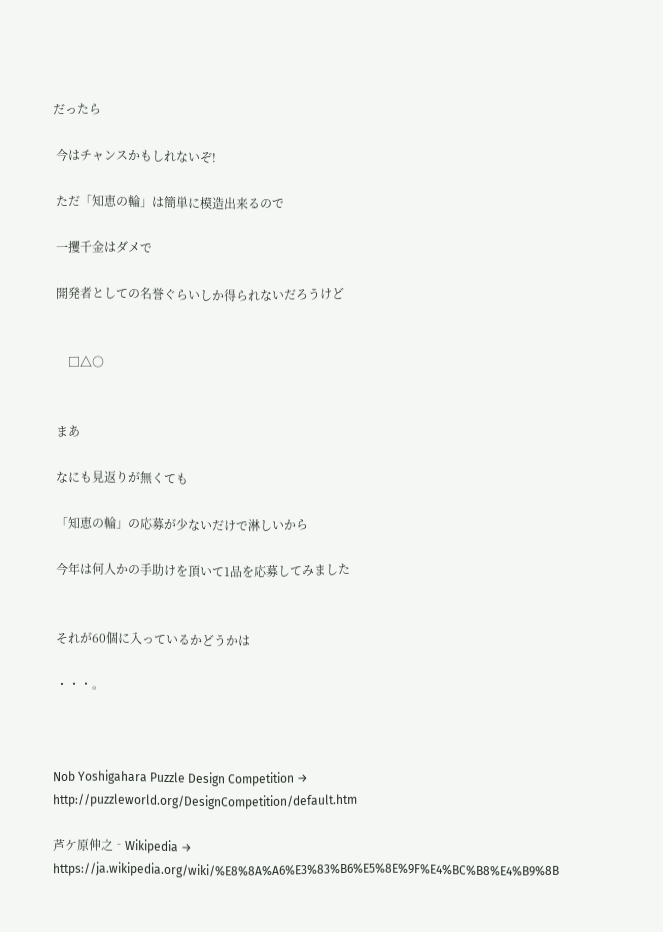だったら

 今はチャンスかもしれないぞ!

 ただ「知恵の輪」は簡単に模造出来るので

 一攫千金はダメで

 開発者としての名誉ぐらいしか得られないだろうけど


     □△○


 まあ

 なにも見返りが無くても

 「知恵の輪」の応募が少ないだけで淋しいから

 今年は何人かの手助けを頂いて1品を応募してみました


 それが60個に入っているかどうかは

 ・・・。



Nob Yoshigahara Puzzle Design Competition → http://puzzleworld.org/DesignCompetition/default.htm

芦ケ原伸之‐Wikipedia → https://ja.wikipedia.org/wiki/%E8%8A%A6%E3%83%B6%E5%8E%9F%E4%BC%B8%E4%B9%8B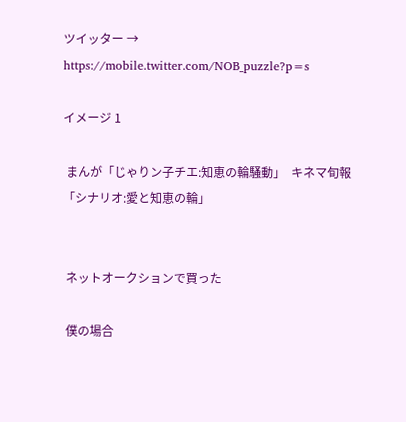ツイッター → https://mobile.twitter.com/NOB_puzzle?p=s

イメージ 1

 まんが「じゃりン子チエ:知恵の輪騒動」  キネマ旬報「シナリオ:愛と知恵の輪」


 ネットオークションで買った

 僕の場合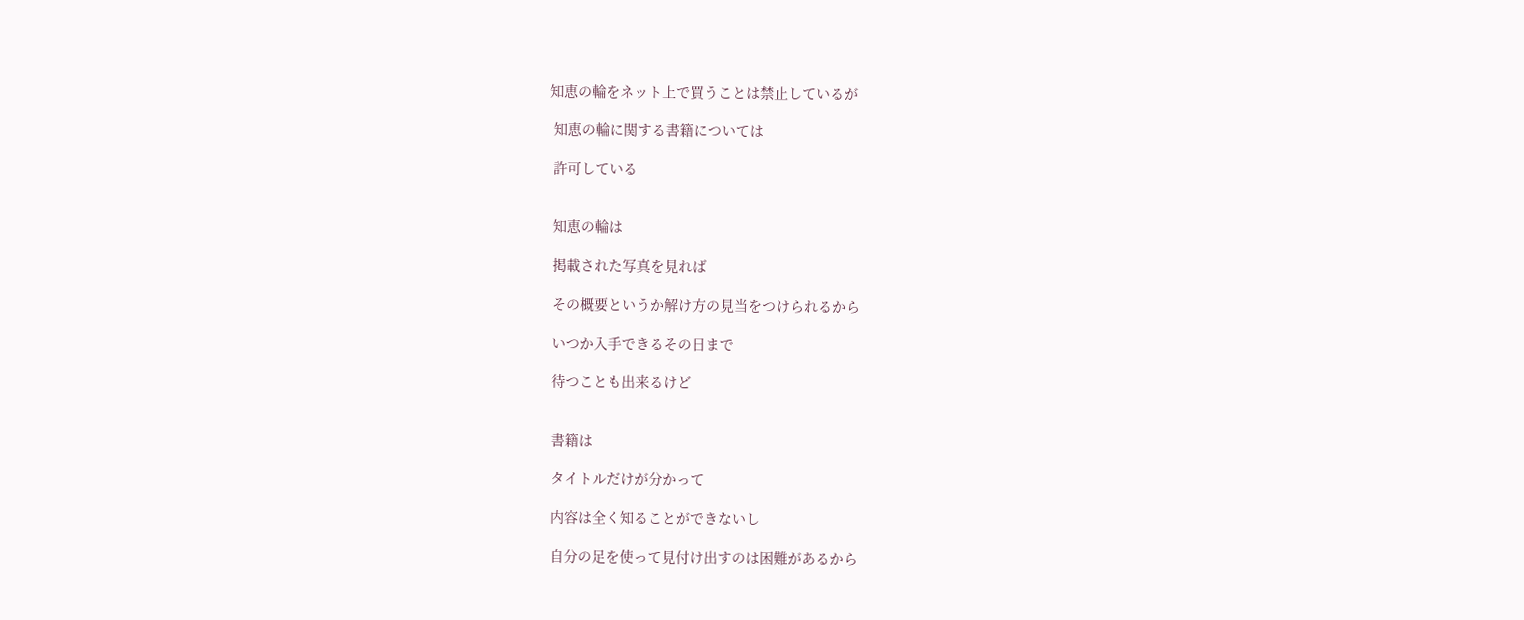知恵の輪をネット上で買うことは禁止しているが

 知恵の輪に関する書籍については

 許可している


 知恵の輪は

 掲載された写真を見れば

 その概要というか解け方の見当をつけられるから

 いつか入手できるその日まで

 待つことも出来るけど


 書籍は

 タイトルだけが分かって

 内容は全く知ることができないし

 自分の足を使って見付け出すのは困難があるから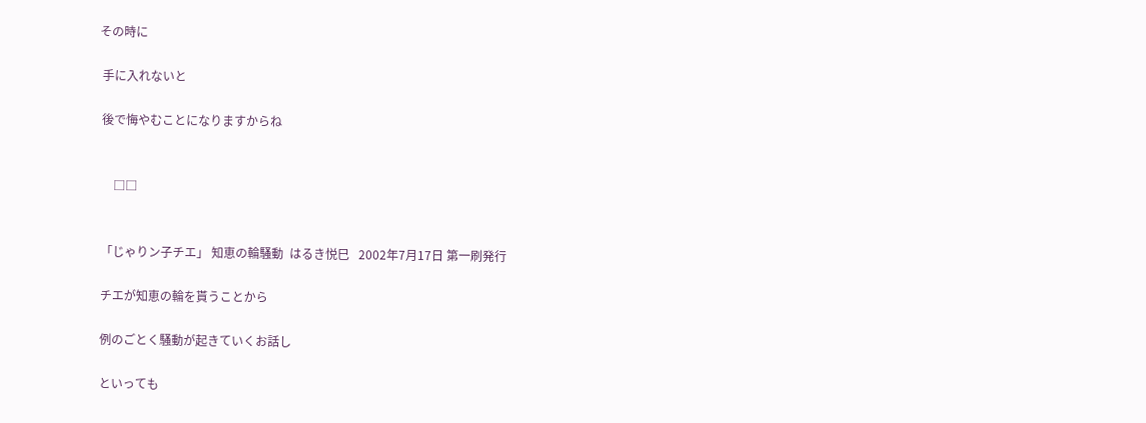その時に

 手に入れないと

 後で悔やむことになりますからね


     □□


 「じゃりン子チエ」 知恵の輪騒動  はるき悦巳   2002年7月17日 第一刷発行

 チエが知恵の輪を貰うことから

 例のごとく騒動が起きていくお話し

 といっても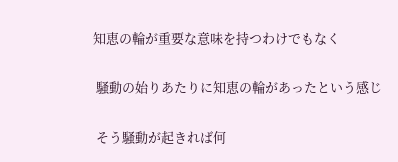知恵の輪が重要な意味を持つわけでもなく

 騒動の始りあたりに知恵の輪があったという感じ

 そう騒動が起きれば何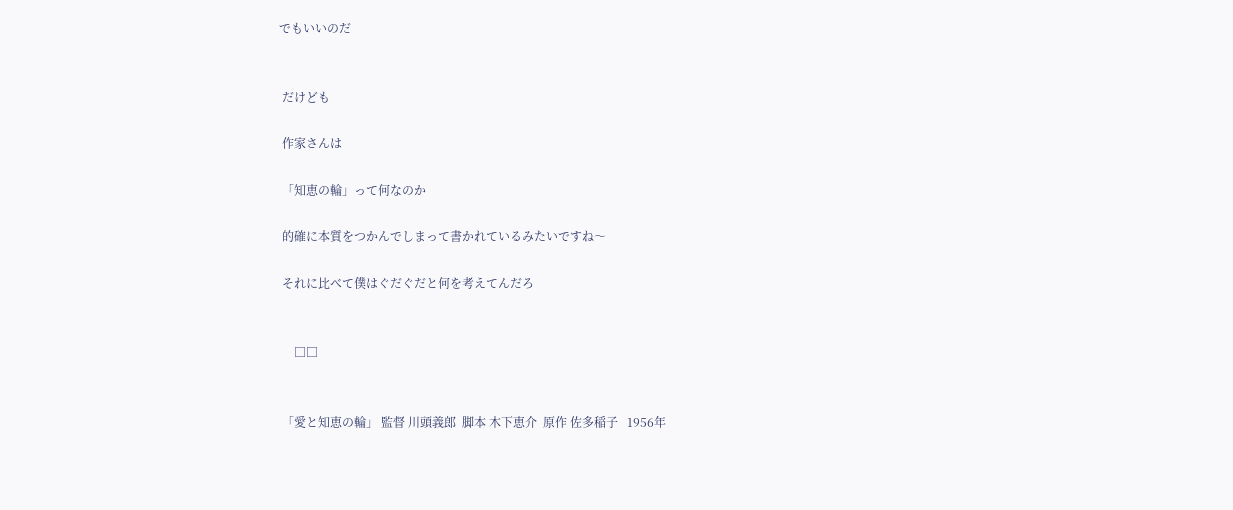でもいいのだ


 だけども

 作家さんは

 「知恵の輪」って何なのか

 的確に本質をつかんでしまって書かれているみたいですね〜

 それに比べて僕はぐだぐだと何を考えてんだろ


     □□


 「愛と知恵の輪」 監督 川頭義郎  脚本 木下恵介  原作 佐多稲子   1956年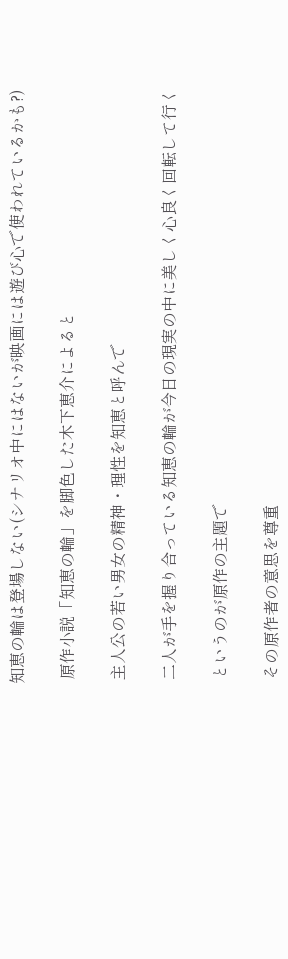知恵の輪は登場しない(シナリオ中にはないが映画には遊び心で使われているかも?)

 原作小説「知恵の輪」を脚色した木下恵介によると

 主人公の若い男女の精神・理性を知恵と呼んで

 二人が手を握り合っている知恵の輪が今日の現実の中に美しく心良く回転して行く

 というのが原作の主題で

 その原作者の意思を尊重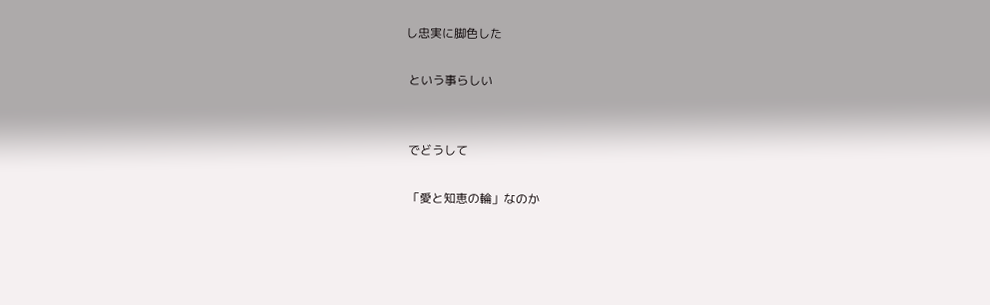し忠実に脚色した

 という事らしい


 でどうして

 「愛と知恵の輪」なのか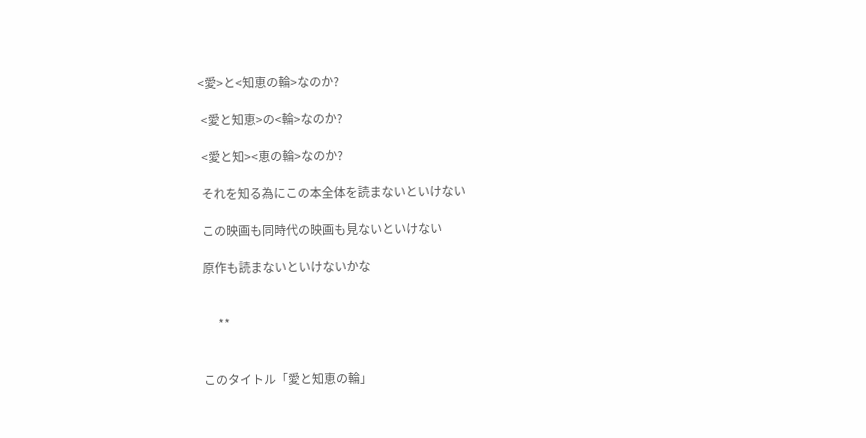<愛>と<知恵の輪>なのか?

 <愛と知恵>の<輪>なのか?

 <愛と知><恵の輪>なのか?

 それを知る為にこの本全体を読まないといけない

 この映画も同時代の映画も見ないといけない

 原作も読まないといけないかな


      **


 このタイトル「愛と知恵の輪」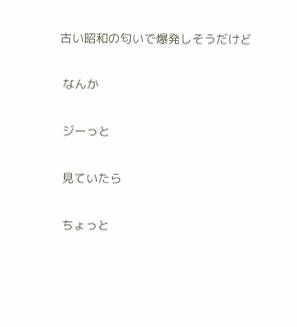古い昭和の匂いで爆発しそうだけど

 なんか

 ジーっと

 見ていたら

 ちょっと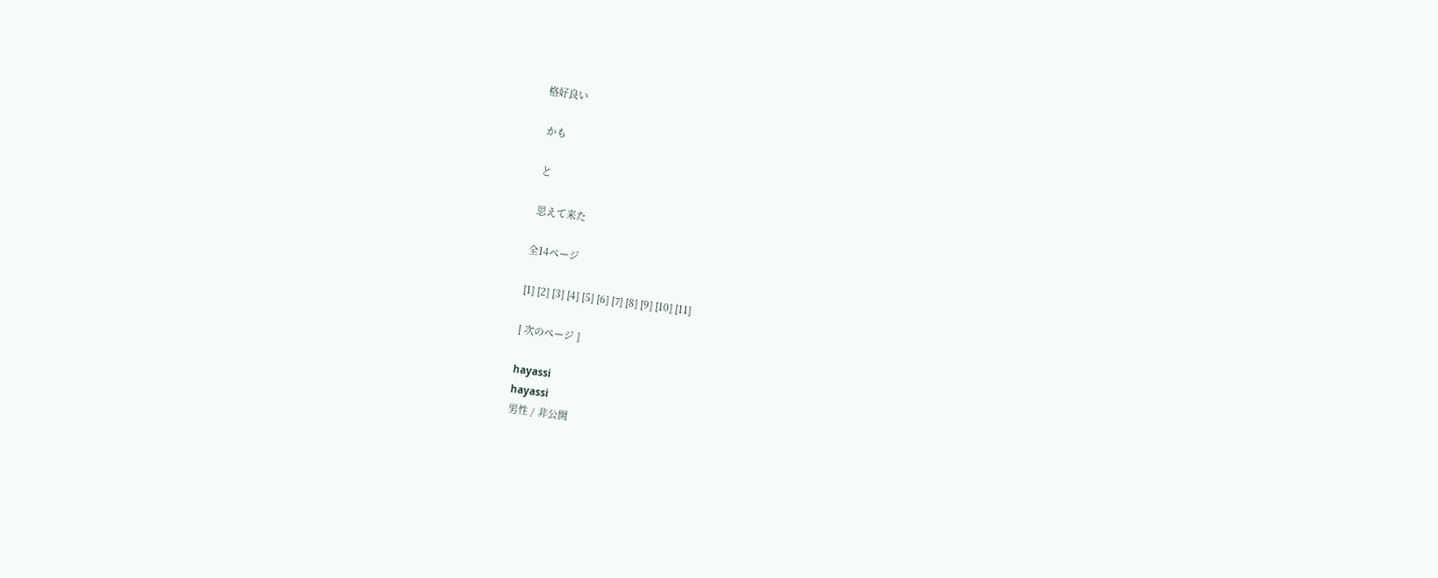格好良い

 かも

 と

 思えて来た

全14ページ

[1] [2] [3] [4] [5] [6] [7] [8] [9] [10] [11]

[ 次のページ ]

hayassi
hayassi
男性 / 非公開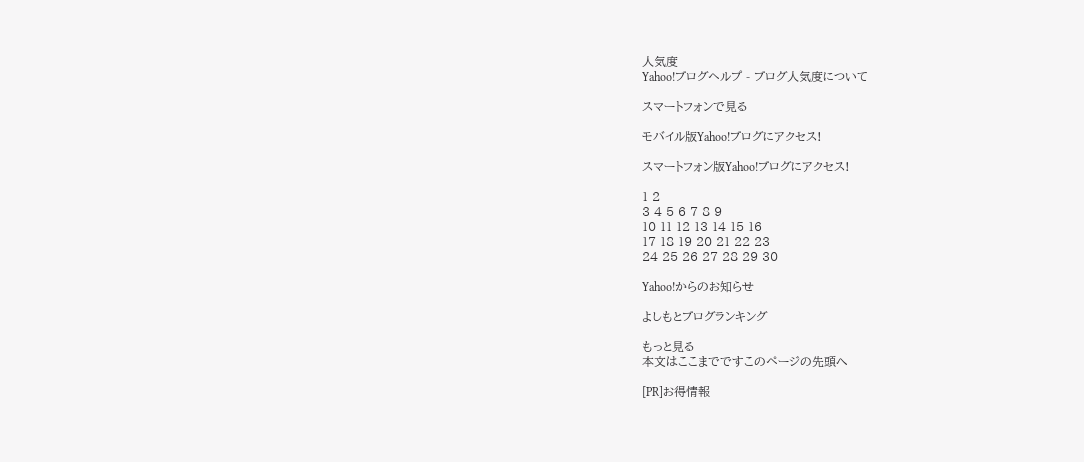人気度
Yahoo!ブログヘルプ - ブログ人気度について

スマートフォンで見る

モバイル版Yahoo!ブログにアクセス!

スマートフォン版Yahoo!ブログにアクセス!

1 2
3 4 5 6 7 8 9
10 11 12 13 14 15 16
17 18 19 20 21 22 23
24 25 26 27 28 29 30

Yahoo!からのお知らせ

よしもとブログランキング

もっと見る
本文はここまでですこのページの先頭へ

[PR]お得情報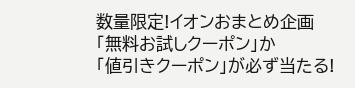数量限定!イオンおまとめ企画
「無料お試しクーポン」か
「値引きクーポン」が必ず当たる!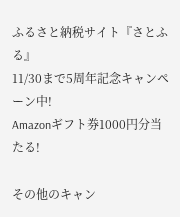ふるさと納税サイト『さとふる』
11/30まで5周年記念キャンペーン中!
Amazonギフト券1000円分当たる!

その他のキャン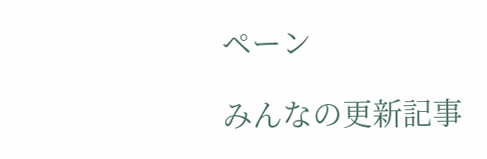ペーン

みんなの更新記事